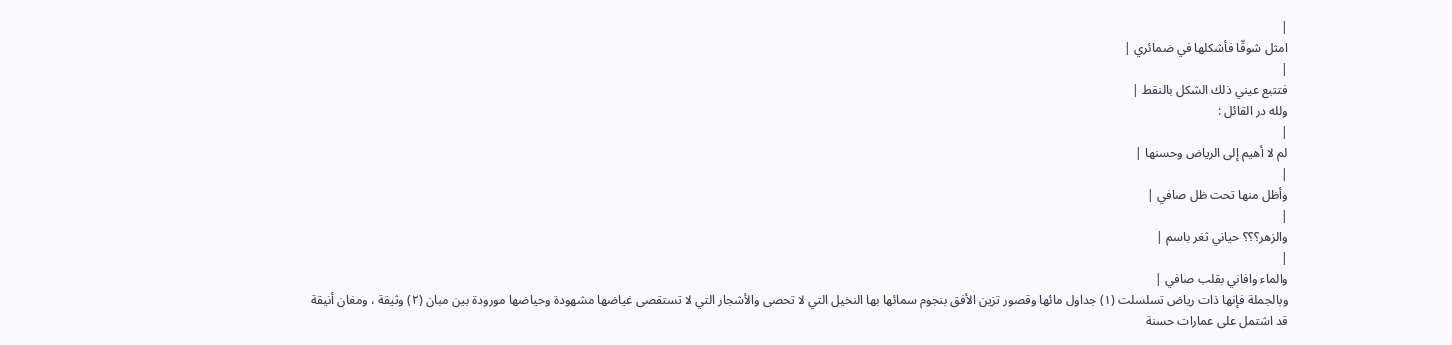|
امثل شوقّا فأشكلها في ضمائري |
|
فتتبع عيني ذلك الشكل بالنقط |
ولله در القائل :
|
لم لا أهيم إلى الرياض وحسنها |
|
وأظل منها تحت ظل صافي |
|
والزهر؟؟؟ حياني ثغر باسم |
|
والماء وافاني بقلب صافي |
وبالجملة فإنها ذات رياض تسلسلت (١) جداول مائها وقصور تزين الأفق بنجوم سمائها بها النخيل التي لا تحصى والأشجار التي لا تستقصى غياضها مشهودة وحياضها مورودة بين مبان (٢) وثيقة ، ومغان أنيقة قد اشتمل على عمارات حسنة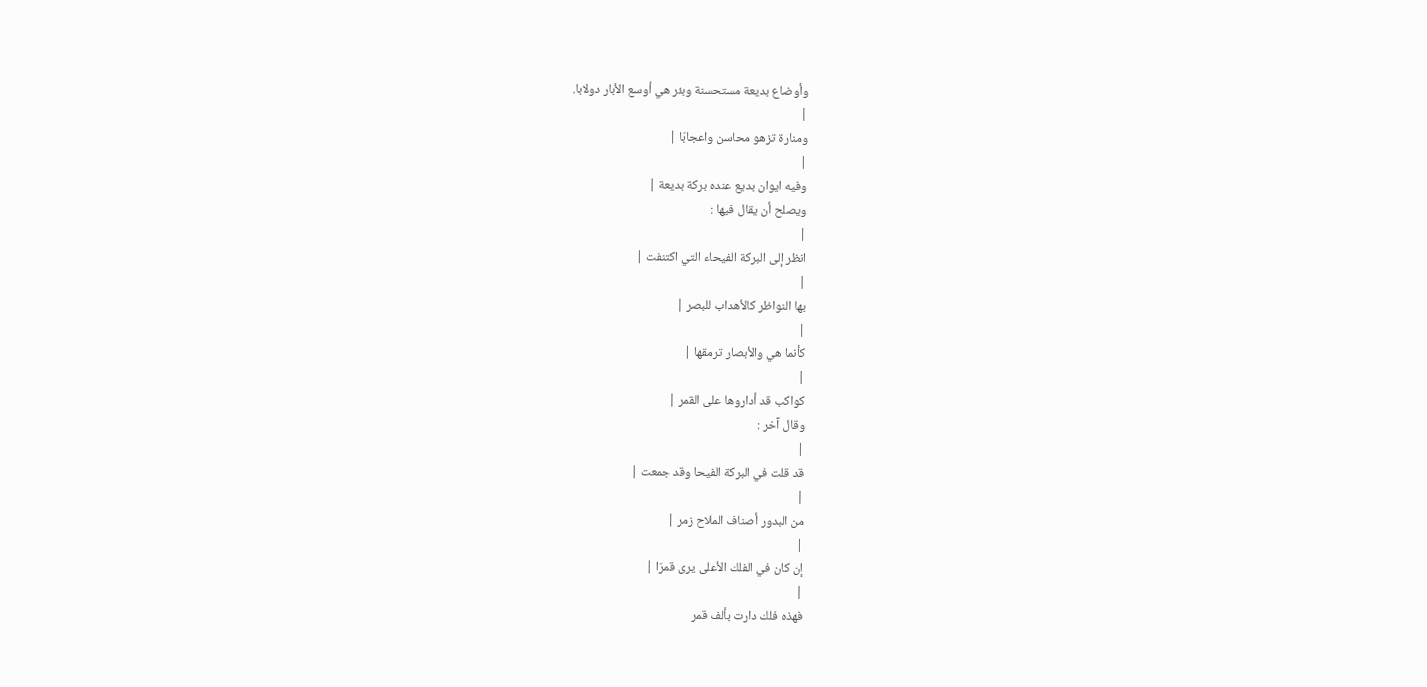وأوضاع بديعة مستحسنة وبئر هي أوسع الأبار دولابا.
|
ومنارة تزهو محاسن واعجابّا |
|
وفيه ايوان بديع عنده بركة بديعة |
ويصلح أن يقال فيها :
|
انظر إلى البركة الفيحاء التي اكتنفت |
|
بها النواظر كالأهداب للبصر |
|
كأنما هي والأبصار ترمقها |
|
كواكب قد أداروها على القمر |
وقال آخر :
|
قد قلت في البركة الفيحا وقد جمعت |
|
من البدور أصناف الملاح زمر |
|
إن كان في الفلك الأعلى يرى قمرّا |
|
فهذه فلك دارت بألف قمر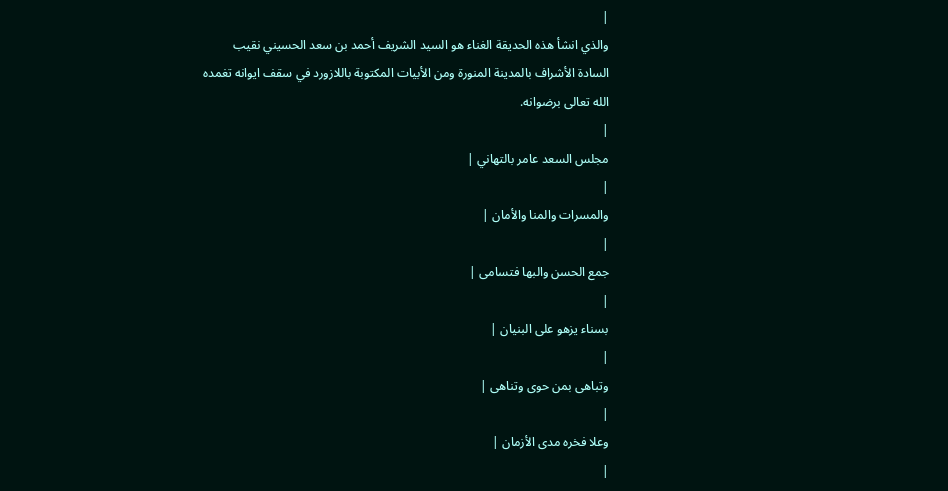|
والذي انشأ هذه الحديقة الغناء هو السيد الشريف أحمد بن سعد الحسيني نقيب السادة الأشراف بالمدينة المنورة ومن الأبيات المكتوبة باللازورد في سقف ايوانه تغمده الله تعالى برضوانه.
|
مجلس السعد عامر بالتهاني |
|
والمسرات والمنا والأمان |
|
جمع الحسن والبها فتسامى |
|
بسناء يزهو على البنيان |
|
وتباهى بمن حوى وتناهى |
|
وعلا فخره مدى الأزمان |
|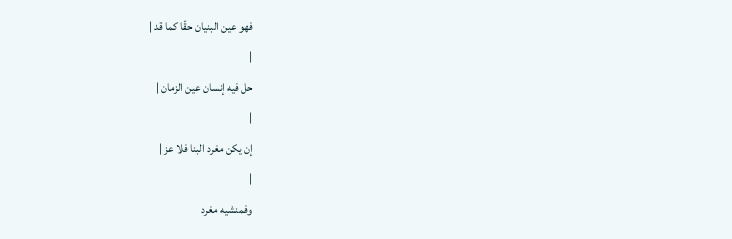فهو عين البنيان حقّا كما قد |
|
حل فيه إنسان عين الزمان |
|
إن يكن مغرد البنا فلا عز |
|
وفمنشيه مغرد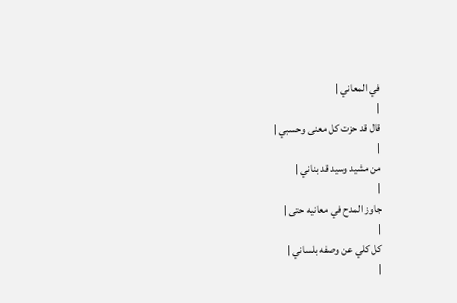في المعاني |
|
قال قد حزت كل معنى وحسبي |
|
من مشيد وسيد قد بناني |
|
جاوز المدح في معانيه حتى |
|
كل كلي عن وصفه بلساني |
|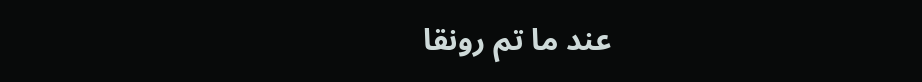عند ما تم رونقا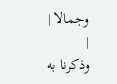وجمالا |
|
وذكرنا به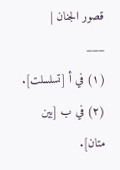قصور الجنان |
___
(١) في أ [تسلسلت].
(٢) في ب [بين متان].